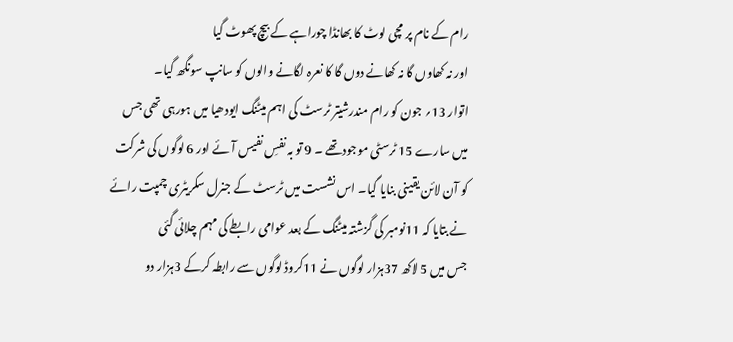رام کے نام پر مچی لوٹ کا بھانڈا چوراہے کے بیچ پھوٹ گیا
اور نہ کھاوں گا نہ کھانے دوں گا کا نعرہ لگانے والوں کو سانپ سونگھ گیا۔
اتوار 13؍ جون کو رام مندرشیتر ٹرسٹ کی اہم میٹنگ ایودھیا میں ہورہی تھی جس
میں سارے 15 ٹرسٹی موجودتھے ۔ 9 تو بہ نفسِ نفیس آئے اور 6 لوگوں کی شرکت
کو آن لائن یقینی بنایا گیا۔ اس نشست میں ٹرسٹ کے جنرل سکریٹری چمپت رائے
نے بتایا کہ 11نومبر کی گزشتہ میٹنگ کے بعد عوامی رابطے کی مہم چلائی گئی
جس میں 5 لاکھ 37ہزار لوگوں نے 11کروڈ لوگوں سے رابطہ کرکے 3ہزار دو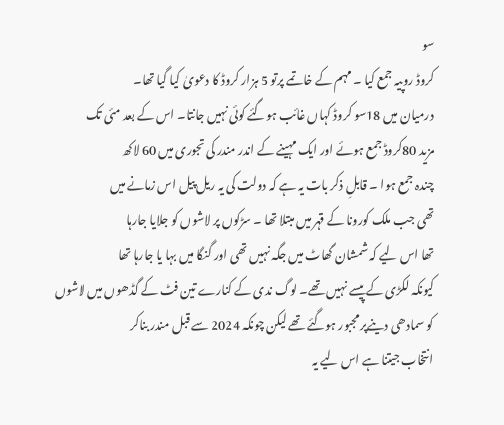سو
کروڈ روپیہ جمع کیا ۔ مہم کے خاتمے پرتو 5 ہزار کروڈ کا دعویٰ کیا گیا تھا۔
درمیان میں 18سو کروڈ کہاں غائب ہوگئے کوئی نہیں جانتا۔ اس کے بعد مئی تک
مزید 80کروڈ جمع ہوئے اور ایک مہینے کے اندر مندر کی تجوری میں 60 لاکھ
چندہ جمع ہوا ۔ قابلِ ذکر بات یہ ہے کہ دولت کی یہ ریل پیل اس زمانے میں
تھی جب ملک کورونا کے قہر میں مبتلا تھا ۔ سڑکوں پر لاشوں کو جلایا جارہا
تھا اس لیے کہ شمشان گھاٹ میں جگہ نہیں تھی اور گنگا میں بہا یا جارہا تھا
کیونکہ لکڑی کے پیسے نہیں تھے۔ لوگ ندی کے کنارے تین فٹ کے گڈھوں میں لاشوں
کو سمادھی دینےپر مجبور ہوگئے تھے لیکن چونکہ 2024 سے قبل مندر بناکر
انتخاب جیتنا ہے اس لیے یہ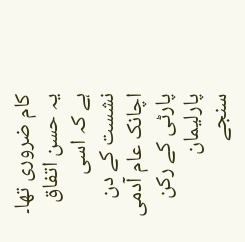کام ضروری تھا۔
یہ حسن اتفاق ہے کہ اسی نشست کے دن اچانک عام آدمی پارٹی کے رکن پارلیمان
سنجے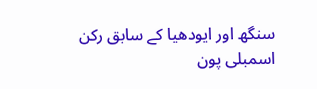سنگھ اور ایودھیا کے سابق رکن اسمبلی پون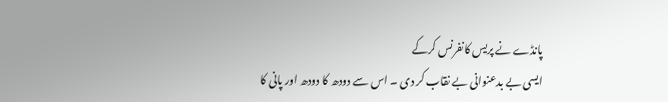پانڈے نے پریس کانفرنس کرکے
ایسی بے بدعنوانی بے نقاب کر دی ۔ اس سے دودھ کا دودھ اور پانی کا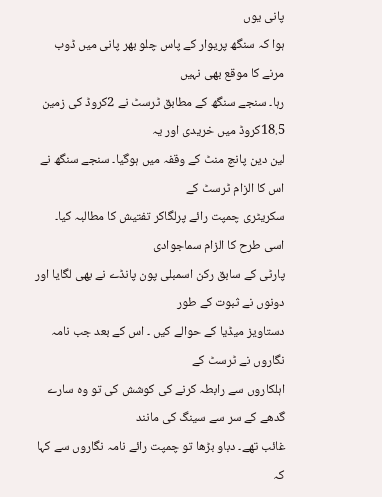پانی یوں
ہوا کہ سنگھ پریوار کے پاس چلو بھر پانی میں ڈوب مرنے کا موقع بھی نہیں
رہا۔ سنجے سنگھ کے مطابق ٹرسٹ نے 2کروڈ کی زمین 18.5کروڈ میں خریدی اور یہ
لین دین پانچ منٹ کے وقفہ میں ہوگیا۔ سنجے سنگھ نے اس کا الزام ٹرسٹ کے
سکریٹری چمپت رائے پرلگاکر تفتیش کا مطالبہ کیا۔ اسی طرح کا الزام سماجوادی
پارٹی کے سابق رکن اسمبلی پون پانڈے نے بھی لگایا اور دونوں نے ثبوت کے طور
دستاویز میڈیا کے حوالے کیں ۔ اس کے بعد جب نامہ نگاروں نے ٹرسٹ کے
اہلکاروں سے رابطہ کرنے کی کوشش کی تو وہ سارے گدھے کے سر سے سینگ کی مانند
غائب تھے۔ دباو بڑھا تو چمپت رائے نامہ نگاروں سے کہا کہ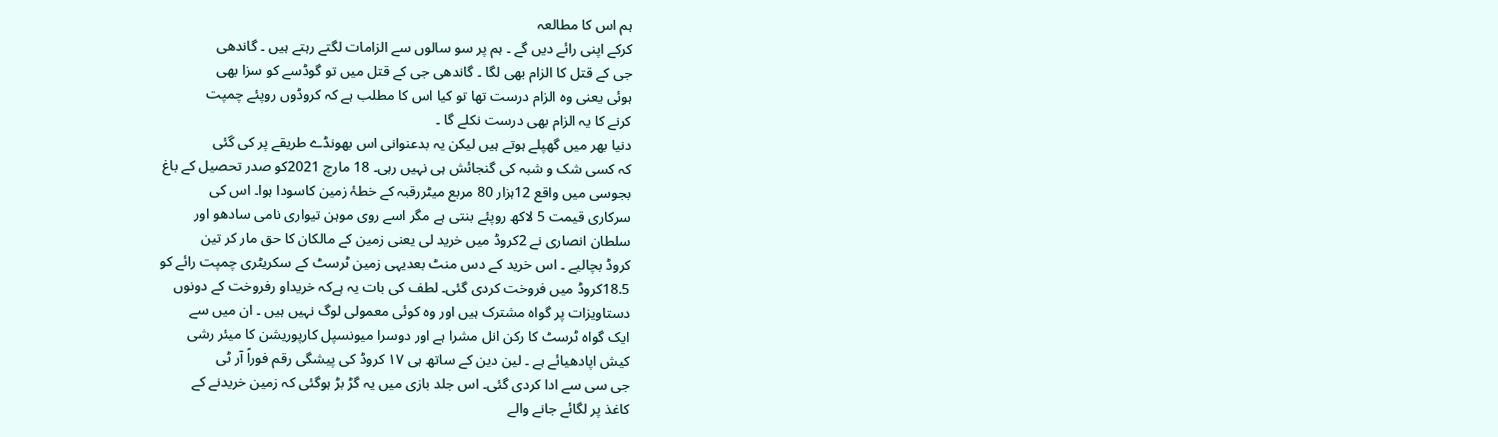ہم اس کا مطالعہ
کرکے اپنی رائے دیں گے ۔ ہم پر سو سالوں سے الزامات لگتے رہتے ہیں ۔ گاندھی
جی کے قتل کا الزام بھی لگا ۔ گاندھی جی کے قتل میں تو گوڈسے کو سزا بھی
ہوئی یعنی وہ الزام درست تھا تو کیا اس کا مطلب ہے کہ کروڈوں روپئے چمپت
کرنے کا یہ الزام بھی درست نکلے گا ۔
دنیا بھر میں گھپلے ہوتے ہیں لیکن یہ بدعنوانی اس بھونڈے طریقے پر کی گئی
کہ کسی شک و شبہ کی گنجائش ہی نہیں رہی۔ 18 مارچ 2021کو صدر تحصیل کے باغ
بجوسی میں واقع 12ہزار 80 مربع میٹررقبہ کے خطۂ زمین کاسودا ہوا۔ اس کی
سرکاری قیمت 5 لاکھ روپئے بنتی ہے مگر اسے روی موہن تیواری نامی سادھو اور
سلطان انصاری نے 2کروڈ میں خرید لی یعنی زمین کے مالکان کا حق مار کر تین
کروڈ بچالیے ۔ اس خرید کے دس منٹ بعدیہی زمین ٹرسٹ کے سکریٹری چمپت رائے کو
18.5کروڈ میں فروخت کردی گئی۔ لطف کی بات یہ ہےکہ خریداو رفروخت کے دونوں
دستاویزات پر گواہ مشترک ہیں اور وہ کوئی معمولی لوگ نہیں ہیں ۔ ان میں سے
ایک گواہ ٹرسٹ کا رکن انل مشرا ہے اور دوسرا میونسپل کارپوریشن کا میئر رشی
کیش اپادھیائے ہے ۔ لین دین کے ساتھ ہی ۱۷ کروڈ کی پیشگی رقم فوراً آر ٹی
جی سی سے ادا کردی گئی۔ اس جلد بازی میں یہ گڑ بڑ ہوگئی کہ زمین خریدنے کے
کاغذ پر لگائے جانے والے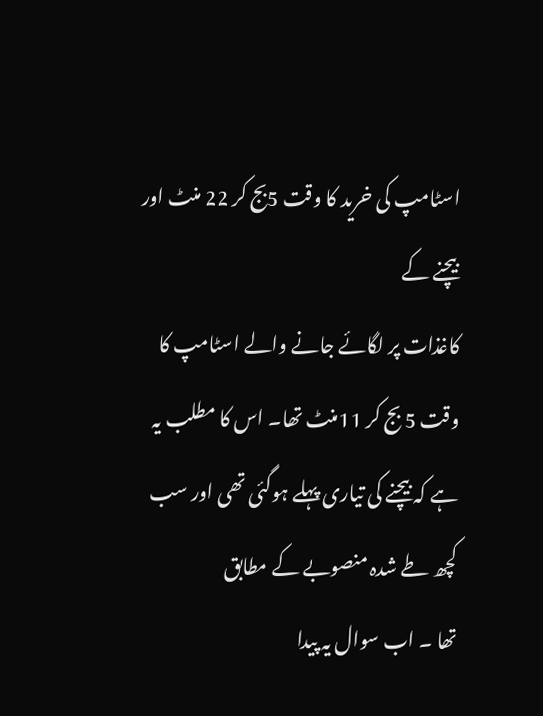اسٹامپ کی خرید کا وقت 5بج کر 22 منٹ اور بیچنے کے
کاغذات پر لگائے جانے والے اسٹامپ کا وقت 5 بج کر 11منٹ تھا۔ اس کا مطلب یہ
ہے کہ بیچنے کی تیاری پہلے ہوگئی تھی اور سب کچھ طے شدہ منصوبے کے مطابق
تھا ۔ اب سوال یہ پیدا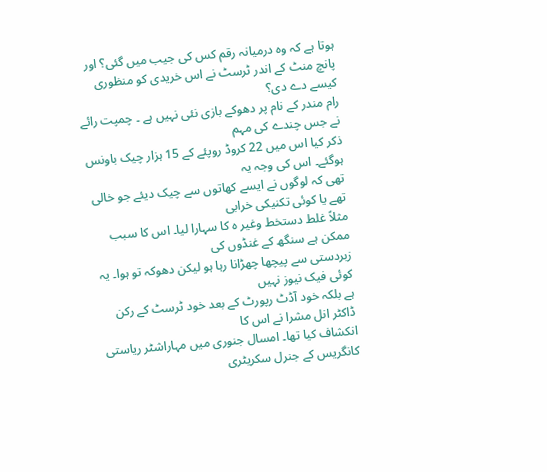ہوتا ہے کہ وہ درمیانہ رقم کس کی جیب میں گئی؟ اور
پانچ منٹ کے اندر ٹرسٹ نے اس خریدی کو منظوری کیسے دے دی؟
رام مندر کے نام پر دھوکے بازی نئی نہیں ہے ۔ چمپت رائے نے جس چندے کی مہم
ذکر کیا اس میں 22 کروڈ روپئے کے 15 ہزار چیک باونس ہوگئے۔ اس کی وجہ یہ
تھی کہ لوگوں نے ایسے کھاتوں سے چیک دیئے جو خالی تھے یا کوئی تکنیکی خرابی
مثلاً غلط دستخط وغیر ہ کا سہارا لیا۔ اس کا سبب ممکن ہے سنگھ کے غنڈوں کی
زبردستی سے پیچھا چھڑانا رہا ہو لیکن دھوکہ تو ہوا۔ یہ کوئی فیک نیوز نہیں
ہے بلکہ خود آڈٹ رپورٹ کے بعد خود ٹرسٹ کے رکن ڈاکٹر انل مشرا نے اس کا
انکشاف کیا تھا۔ امسال جنوری میں مہاراشٹر ریاستی کانگریس کے جنرل سکریٹری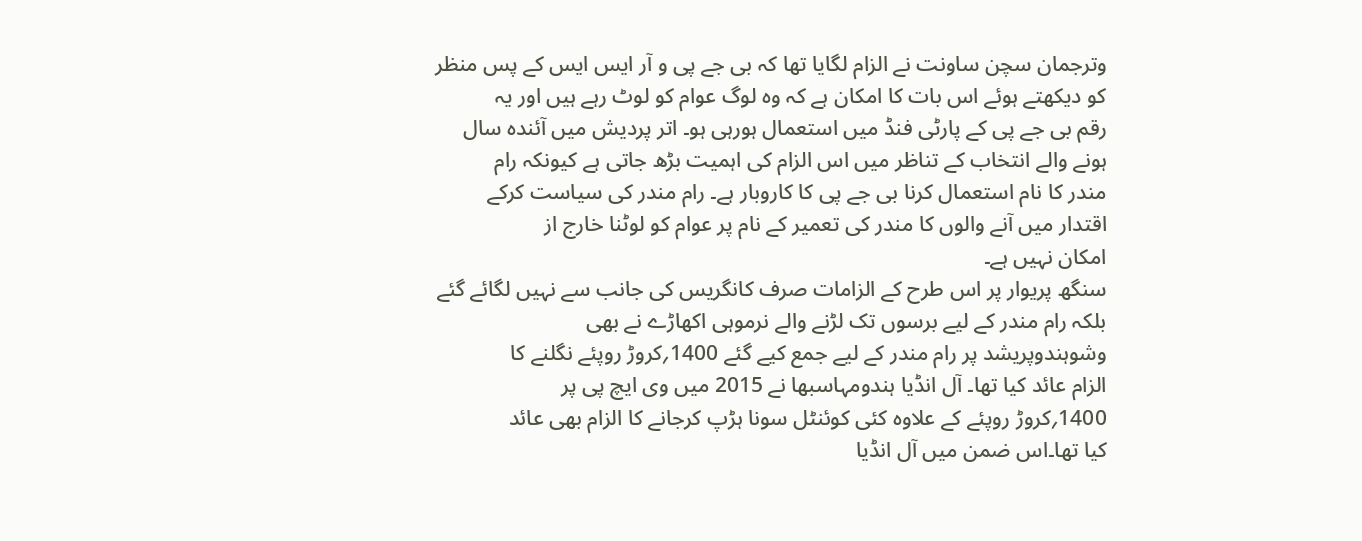وترجمان سچن ساونت نے الزام لگایا تھا کہ بی جے پی و آر ایس ایس کے پس منظر
کو دیکھتے ہوئے اس بات کا امکان ہے کہ وہ لوگ عوام کو لوٹ رہے ہیں اور یہ
رقم بی جے پی کے پارٹی فنڈ میں استعمال ہورہی ہو۔ اتر پردیش میں آئندہ سال
ہونے والے انتخاب کے تناظر میں اس الزام کی اہمیت بڑھ جاتی ہے کیونکہ رام
مندر کا نام استعمال کرنا بی جے پی کا کاروبار ہے۔ رام مندر کی سیاست کرکے
اقتدار میں آنے والوں کا مندر کی تعمیر کے نام پر عوام کو لوٹنا خارج از
امکان نہیں ہے۔
سنگھ پریوار پر اس طرح کے الزامات صرف کانگریس کی جانب سے نہیں لگائے گئے
بلکہ رام مندر کے لیے برسوں تک لڑنے والے نرموہی اکھاڑے نے بھی
وشوہندوپریشد پر رام مندر کے لیے جمع کیے گئے 1400؍کروڑ روپئے نگلنے کا
الزام عائد کیا تھا۔ آل انڈیا ہندومہاسبھا نے 2015 میں وی ایچ پی پر
1400؍کروڑ روپئے کے علاوہ کئی کوئنٹل سونا ہڑپ کرجانے کا الزام بھی عائد
کیا تھا۔اس ضمن میں آل انڈیا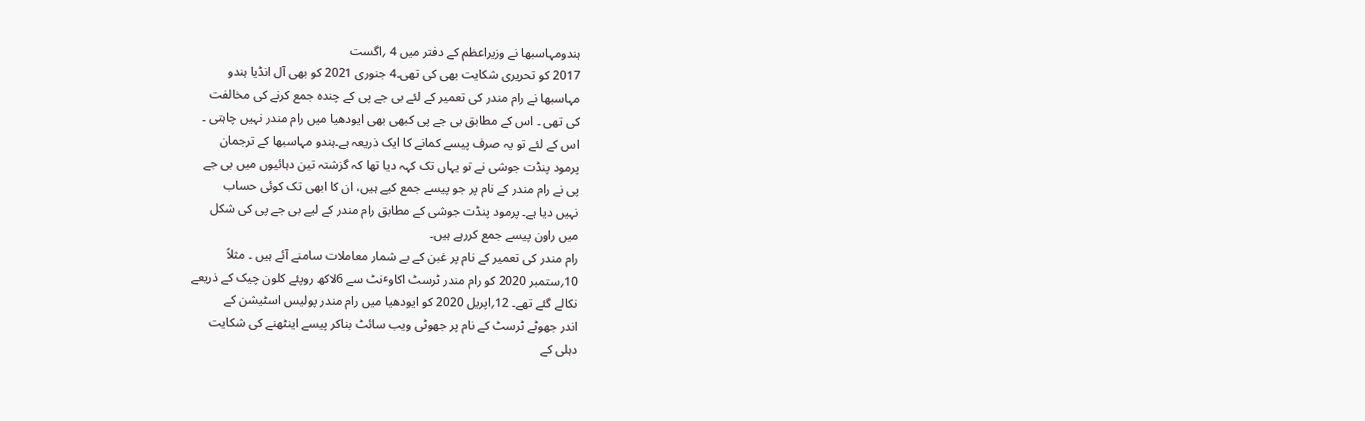ہندومہاسبھا نے وزیراعظم کے دفتر میں 4 ؍اگست
2017 کو تحریری شکایت بھی کی تھی۔4 جنوری 2021 کو بھی آل انڈیا ہندو
مہاسبھا نے رام مندر کی تعمیر کے لئے بی جے پی کے چندہ جمع کرنے کی مخالفت
کی تھی ۔ اس کے مطابق بی جے پی کبھی بھی ایودھیا میں رام مندر نہیں چاہتی ۔
اس کے لئے تو یہ صرف پیسے کمانے کا ایک ذریعہ ہے۔ہندو مہاسبھا کے ترجمان
پرمود پنڈت جوشی نے تو یہاں تک کہہ دیا تھا کہ گزشتہ تین دہائیوں میں بی جے
پی نے رام مندر کے نام پر جو پیسے جمع کیے ہیں، ان کا ابھی تک کوئی حساب
نہیں دیا ہے۔ پرمود پنڈت جوشی کے مطابق رام مندر کے لیے بی جے پی کی شکل
میں راون پیسے جمع کررہے ہیں۔
رام مندر کی تعمیر کے نام پر غبن کے بے شمار معاملات سامنے آئے ہیں ۔ مثلاً
10؍ستمبر 2020 کو رام مندر ٹرسٹ اکاوٴنٹ سے 6لاکھ روپئے کلون چیک کے ذریعے
نکالے گئے تھے۔ 12؍اپریل 2020 کو ایودھیا میں رام مندر پولیس اسٹیشن کے
اندر جھوٹے ٹرسٹ کے نام پر جھوٹی ویب سائٹ بناکر پیسے اینٹھنے کی شکایت
دہلی کے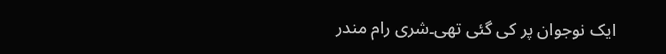ایک نوجوان پر کی گئی تھی۔شری رام مندر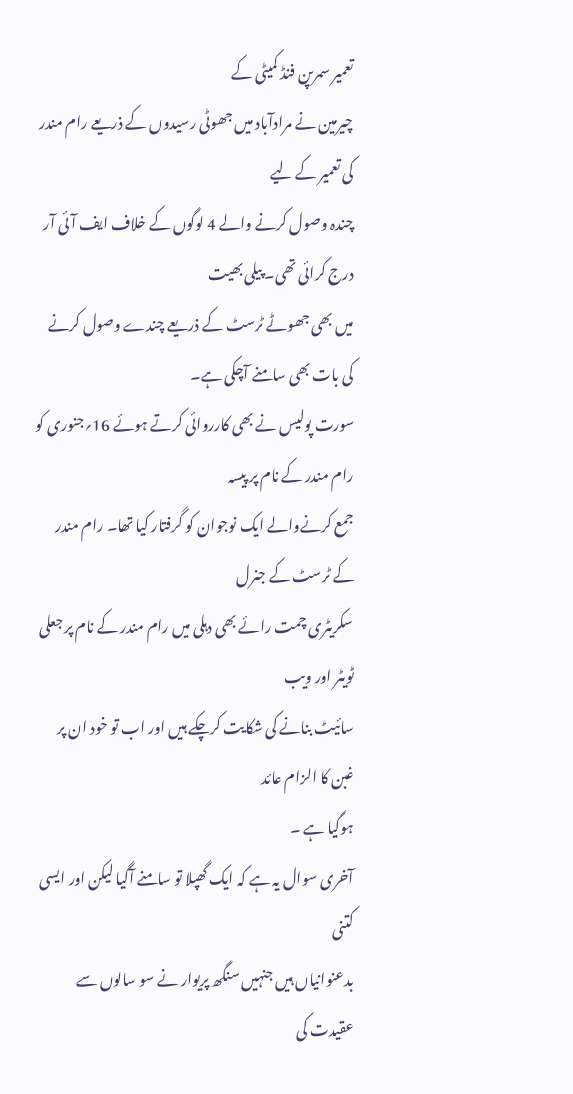تعمیر سمرپن فنڈ کمیٹی کے
چیرمین نے مرادآباد میں جھوٹی رسیدوں کے ذریعے رام مندر کی تعمیر کے لیے
چندہ وصول کرنے والے 4 لوگوں کے خلاف ایف آئی آر درج کرائی تھی۔ پیلی بھیت
میں بھی جھوٹے ٹرسٹ کے ذریعے چندے وصول کرنے کی بات بھی سامنے آچکی ہے۔
سورت پولیس نے بھی کارروائی کرتے ہوئے 16؍جنوری کو رام مندر کے نام پر پیسہ
جمع کرنےوالے ایک نوجوان کو گرفتار کیا تھا۔ رام مندر کے ٹرسٹ کے جنرل
سکریٹری چمت رائے بھی دہلی میں رام مندر کے نام پر جعلی ٹویٹر اور ویب
سائیٹ بنانے کی شکایت کرچکے ہیں اور اب تو خود ان پر غبن کا الزام عائد
ہوگیا ہے ۔
آخری سوال یہ ہے کہ ایک گھپلا تو سامنے آگیا لیکن اور ایسی کتنی
بدعنوانیاں ہیں جنہیں سنگھ پریوار نے سو سالوں سے عقیدت کی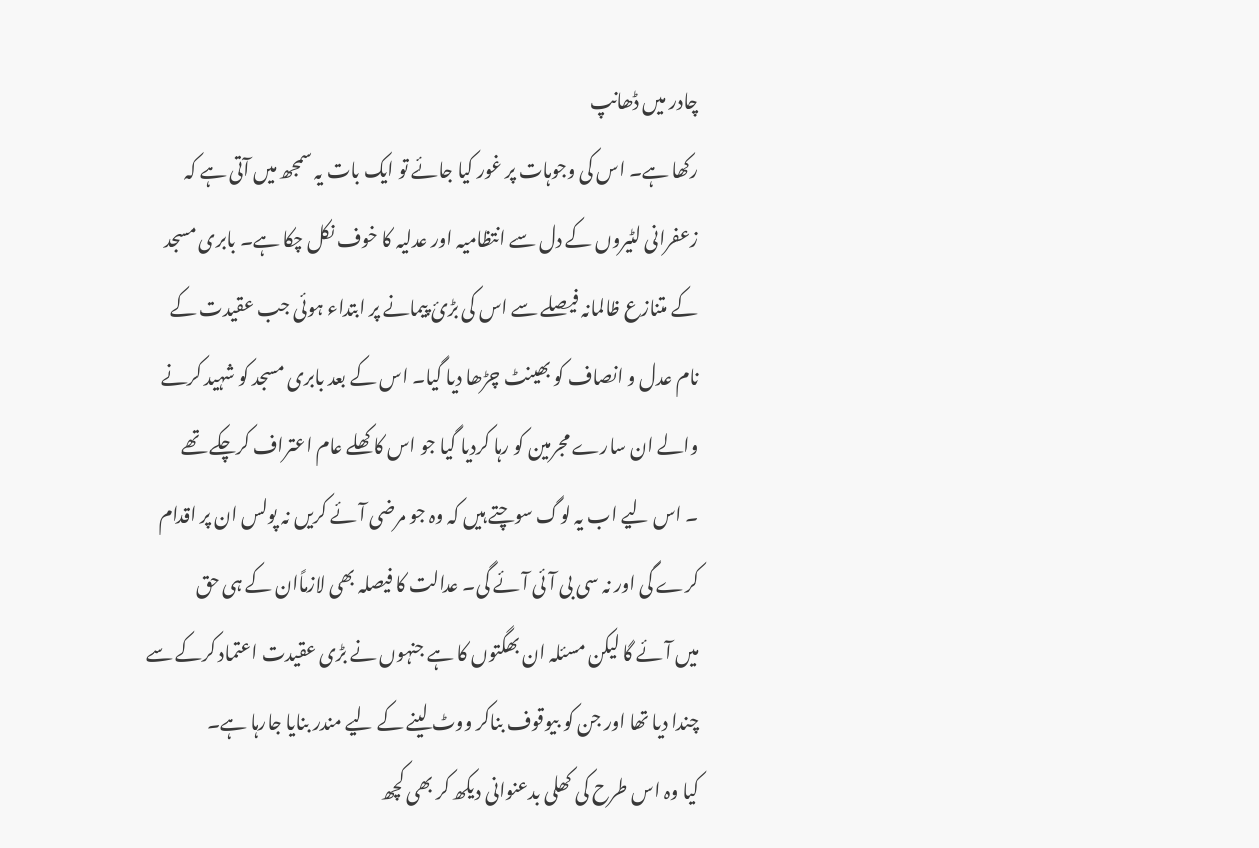چادر میں ڈھانپ
رکھا ہے۔ اس کی وجوہات پر غور کیا جائے تو ایک بات یہ سمجھ میں آتی ہے کہ
زعفرانی لٹیروں کے دل سے انتظامیہ اور عدلیہ کا خوف نکل چکا ہے۔ بابری مسجد
کے متنازع ظالمانہ فیصلے سے اس کی بڑئ پیمانے پر ابتداء ہوئی جب عقیدت کے
نام عدل و انصاف کو بھینٹ چڑھا دیا گیا۔ اس کے بعد بابری مسجد کو شہید کرنے
والے ان سارے مجرمین کو رہا کردیا گیا جو اس کا کھلے عام اعتراف کرچکے تھے
۔ اس لیے اب یہ لوگ سوچتے ہیں کہ وہ جو مرضی آئے کریں نہ پولس ان پر اقدام
کرے گی اور نہ سی بی آئی آئے گی۔ عدالت کا فیصلہ بھی لازماًان کے ہی حق
میں آئے گا لیکن مسئلہ ان بھگتوں کا ہے جنہوں نے بڑی عقیدت اعتماد کرکے سے
چندا دیا تھا اور جن کو بیوقوف بناکر ووٹ لینے کے لیے مندر بنایا جارہا ہے۔
کیا وہ اس طرح کی کھلی بدعنوانی دیکھ کر بھی کچھ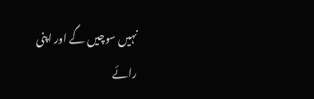نہیں سوچیں گے اور اپنی
رائے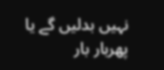نہیں بدلیں گے یا پھربار بار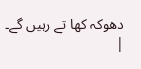دھوکہ کھا تے رہیں گے۔
|